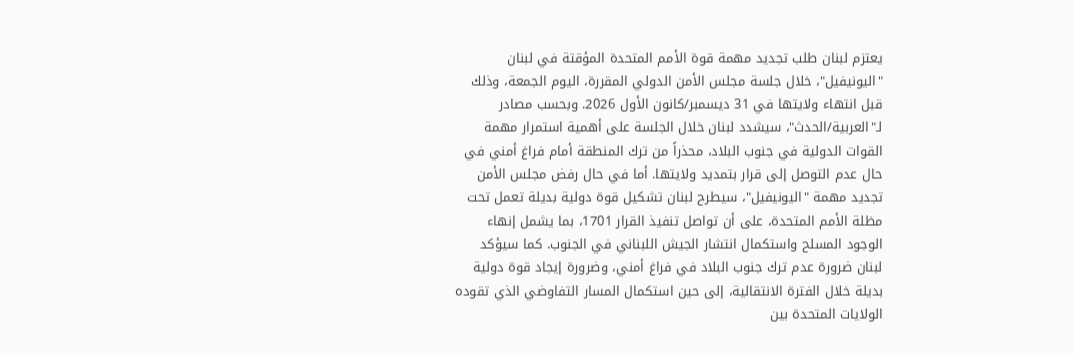يعتزم لبنان طلب تجديد مهمة قوة الأمم المتحدة المؤقتة في لبنان "اليونيفيل"، خلال جلسة مجلس الأمن الدولي المقررة، اليوم الجمعة، وذلك قبل انتهاء ولايتها في 31 ديسمبر/كانون الأول 2026. وبحسب مصادر لـ"العربية/الحدث"، سيشدد لبنان خلال الجلسة على أهمية استمرار مهمة القوات الدولية في جنوب البلاد، محذراً من ترك المنطقة أمام فراغ أمني في حال عدم التوصل إلى قرار بتمديد ولايتها. أما في حال رفض مجلس الأمن تجديد مهمة "اليونيفيل"، سيطرح لبنان تشكيل قوة دولية بديلة تعمل تحت مظلة الأمم المتحدة، على أن تواصل تنفيذ القرار 1701، بما يشمل إنهاء الوجود المسلح واستكمال انتشار الجيش اللبناني في الجنوب. كما سيؤكد لبنان ضرورة عدم ترك جنوب البلاد في فراغ أمني، وضرورة إيجاد قوة دولية بديلة خلال الفترة الانتقالية، إلى حين استكمال المسار التفاوضي الذي تقوده الولايات المتحدة بين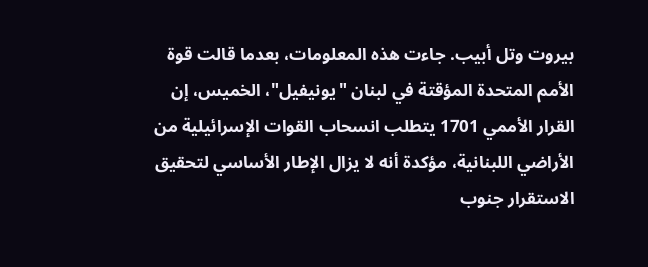بيروت وتل أبيب. جاءت هذه المعلومات، بعدما قالت قوة الأمم المتحدة المؤقتة في لبنان "يونيفيل"، الخميس، إن القرار الأممي 1701 يتطلب انسحاب القوات الإسرائيلية من الأراضي اللبنانية، مؤكدة أنه لا يزال الإطار الأساسي لتحقيق الاستقرار جنوب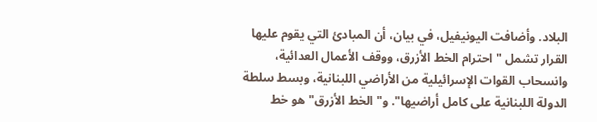البلاد. وأضافت اليونيفيل، في بيان، أن المبادئ التي يقوم عليها القرار تشمل "احترام الخط الأزرق، ووقف الأعمال العدائية، وانسحاب القوات الإسرائيلية من الأراضي اللبنانية، وبسط سلطة الدولة اللبنانية على كامل أراضيها". و"الخط الأزرق" هو خط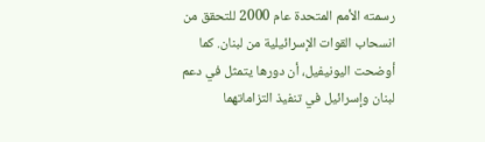رسمته الأمم المتحدة عام 2000 للتحقق من انسحاب القوات الإسرائيلية من لبنان. كما أوضحت اليونيفيل، أن دورها يتمثل في دعم لبنان وإسرائيل في تنفيذ التزاماتهما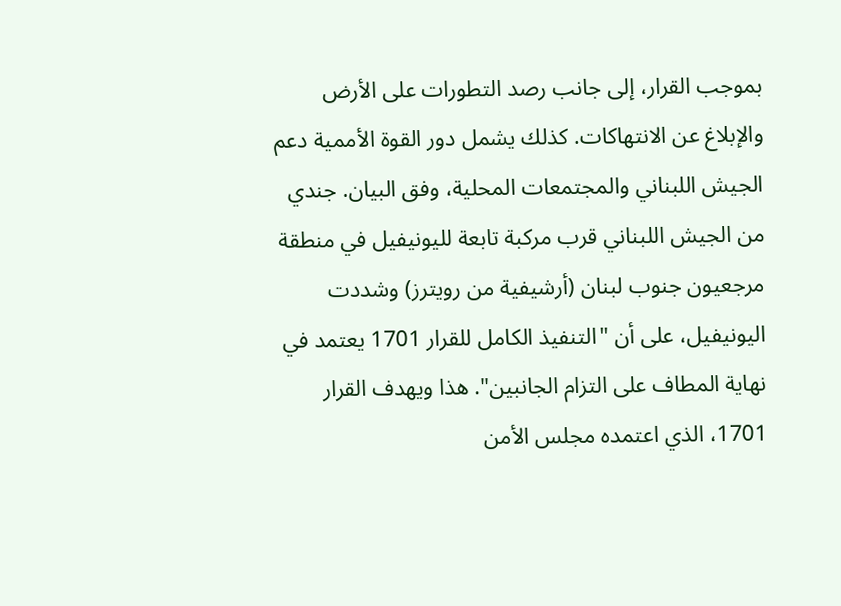بموجب القرار، إلى جانب رصد التطورات على الأرض والإبلاغ عن الانتهاكات. كذلك يشمل دور القوة الأممية دعم الجيش اللبناني والمجتمعات المحلية، وفق البيان. جندي من الجيش اللبناني قرب مركبة تابعة لليونيفيل في منطقة مرجعيون جنوب لبنان (أرشيفية من رويترز) وشددت اليونيفيل، على أن "التنفيذ الكامل للقرار 1701 يعتمد في نهاية المطاف على التزام الجانبين". هذا ويهدف القرار 1701، الذي اعتمده مجلس الأمن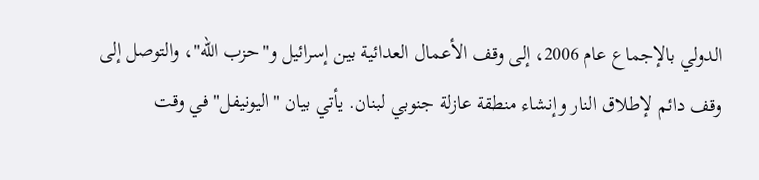الدولي بالإجماع عام 2006، إلى وقف الأعمال العدائية بين إسرائيل و"حزب الله"، والتوصل إلى وقف دائم لإطلاق النار وإنشاء منطقة عازلة جنوبي لبنان. يأتي بيان "اليونيفل" في وقت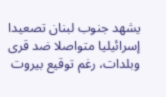يشهد جنوب لبنان تصعيدا إسرائيليا متواصلا ضد قرى وبلدات، رغم توقيع بيروت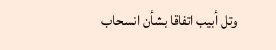وتل أبيب اتفاقا بشأن انسحاب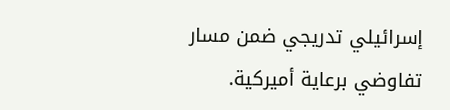إسرائيلي تدريجي ضمن مسار تفاوضي برعاية أميركية.